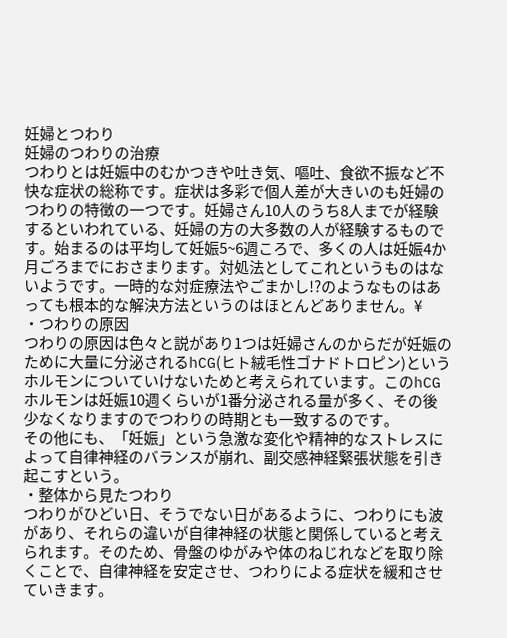妊婦とつわり
妊婦のつわりの治療
つわりとは妊娠中のむかつきや吐き気、嘔吐、食欲不振など不快な症状の総称です。症状は多彩で個人差が大きいのも妊婦のつわりの特徴の一つです。妊婦さん10人のうち8人までが経験するといわれている、妊婦の方の大多数の人が経験するものです。始まるのは平均して妊娠5~6週ころで、多くの人は妊娠4か月ごろまでにおさまります。対処法としてこれというものはないようです。一時的な対症療法やごまかし!?のようなものはあっても根本的な解決方法というのはほとんどありません。¥
・つわりの原因
つわりの原因は色々と説があり1つは妊婦さんのからだが妊娠のために大量に分泌されるhCG(ヒト絨毛性ゴナドトロピン)というホルモンについていけないためと考えられています。このhCGホルモンは妊娠10週くらいが1番分泌される量が多く、その後少なくなりますのでつわりの時期とも一致するのです。
その他にも、「妊娠」という急激な変化や精神的なストレスによって自律神経のバランスが崩れ、副交感神経緊張状態を引き起こすという。
・整体から見たつわり
つわりがひどい日、そうでない日があるように、つわりにも波があり、それらの違いが自律神経の状態と関係していると考えられます。そのため、骨盤のゆがみや体のねじれなどを取り除くことで、自律神経を安定させ、つわりによる症状を緩和させていきます。